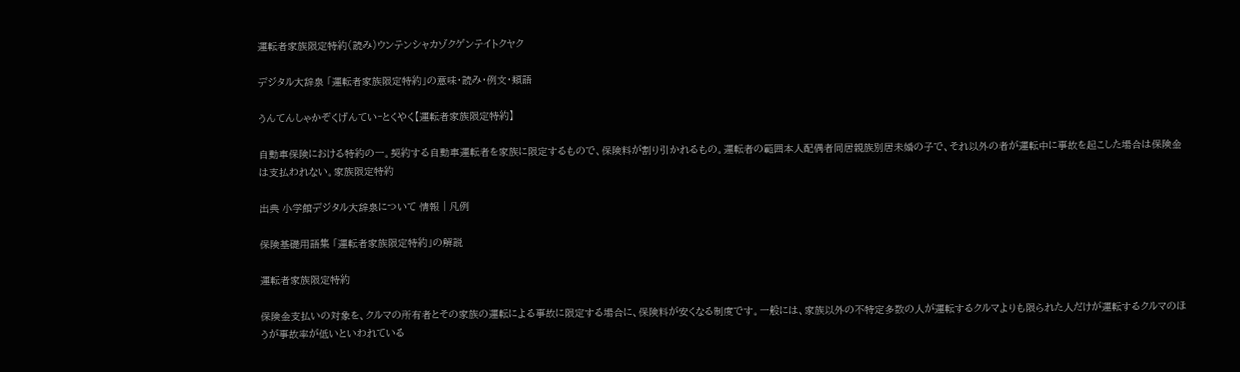運転者家族限定特約(読み)ウンテンシャカゾクゲンテイトクヤク

デジタル大辞泉 「運転者家族限定特約」の意味・読み・例文・類語

うんてんしゃかぞくげんてい‐とくやく【運転者家族限定特約】

自動車保険における特約の一。契約する自動車運転者を家族に限定するもので、保険料が割り引かれるもの。運転者の範囲本人配偶者同居親族別居未婚の子で、それ以外の者が運転中に事故を起こした場合は保険金は支払われない。家族限定特約

出典 小学館デジタル大辞泉について 情報 | 凡例

保険基礎用語集 「運転者家族限定特約」の解説

運転者家族限定特約

保険金支払いの対象を、クルマの所有者とその家族の運転による事故に限定する場合に、保険料が安くなる制度です。一般には、家族以外の不特定多数の人が運転するクルマよりも限られた人だけが運転するクルマのほうが事故率が低いといわれている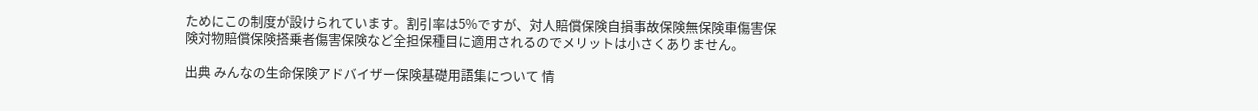ためにこの制度が設けられています。割引率は5%ですが、対人賠償保険自損事故保険無保険車傷害保険対物賠償保険搭乗者傷害保険など全担保種目に適用されるのでメリットは小さくありません。

出典 みんなの生命保険アドバイザー保険基礎用語集について 情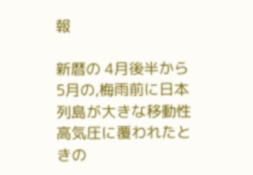報

新暦の 4月後半から 5月の,梅雨前に日本列島が大きな移動性高気圧に覆われたときの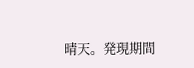晴天。発現期間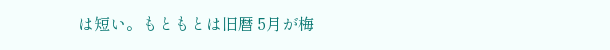は短い。もともとは旧暦 5月が梅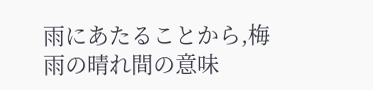雨にあたることから,梅雨の晴れ間の意味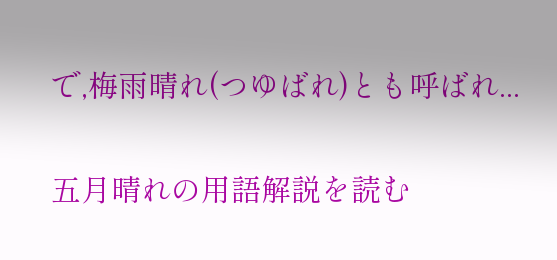で,梅雨晴れ(つゆばれ)とも呼ばれ...

五月晴れの用語解説を読む